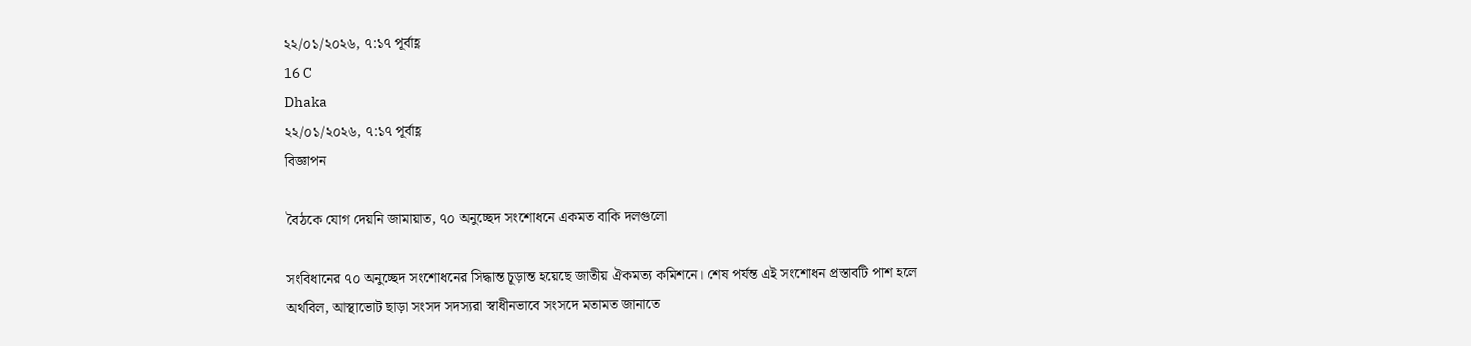২২/০১/২০২৬, ৭:১৭ পূর্বাহ্ণ
16 C
Dhaka
২২/০১/২০২৬, ৭:১৭ পূর্বাহ্ণ
বিজ্ঞাপন

বৈঠকে যোগ দেয়নি জামায়াত, ৭০ অনুচ্ছেদ সংশোধনে একমত বাকি দলগুলো

সংবিধানের ৭০ অনুচ্ছেদ সংশোধনের সিদ্ধান্ত চূড়ান্ত হয়েছে জাতীয় ঐকমত্য কমিশনে। শেষ পর্যন্ত এই সংশোধন প্রস্তাবটি পাশ হলে অর্থবিল, আস্থাভোট ছাড়া সংসদ সদস্যরা স্বাধীনভাবে সংসদে মতামত জানাতে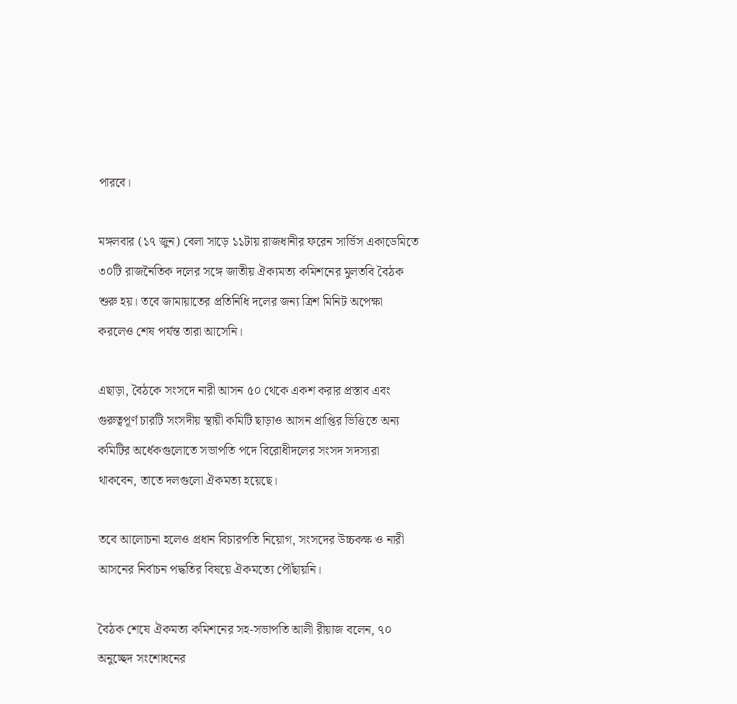পারবে।

মঙ্গলবার (১৭ জুন) বেলা সাড়ে ১১টায় রাজধানীর ফরেন সার্ভিস একাডেমিতে ৩০টি রাজনৈতিক দলের সঙ্গে জাতীয় ঐক্যমত্য কমিশনের মুলতবি বৈঠক শুরু হয়। তবে জামায়াতের প্রতিনিধি দলের জন্য ত্রিশ মিনিট অপেক্ষা করলেও শেষ পর্যন্ত তারা আসেনি।

এছাড়া, বৈঠকে সংসদে নারী আসন ৫০ থেকে একশ করার প্রস্তাব এবং গুরুত্বপূর্ণ চারটি সংসদীয় স্থায়ী কমিটি ছাড়াও আসন প্রাপ্তির ভিত্তিতে অন্য কমিটির অর্ধেকগুলোতে সভাপতি পদে বিরোধীদলের সংসদ সদস্যরা থাকবেন, তাতে দলগুলো ঐকমত্য হয়েছে।

তবে আলোচনা হলেও প্রধান বিচারপতি নিয়োগ, সংসদের উচ্চকক্ষ ও নারী আসনের নির্বাচন পদ্ধতির বিষয়ে ঐকমত্যে পৌঁছায়নি।

বৈঠক শেষে ঐকমত্য কমিশনের সহ-সভাপতি আলী রীয়াজ বলেন, ৭০ অনুচ্ছেদ সংশোধনের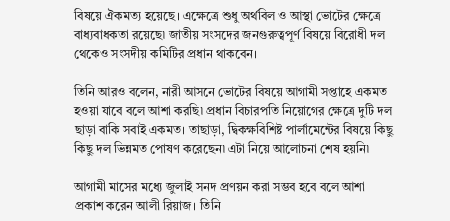বিষয়ে ঐকমত্য হয়েছে। এক্ষেত্রে শুধু অর্থবিল ও আস্থা ভোটের ক্ষেত্রে বাধ্যবাধকতা রয়েছে৷ জাতীয় সংসদের জনগুরুত্বপূর্ণ বিষয়ে বিরোধী দল থেকেও সংসদীয় কমিটির প্রধান থাকবেন।

তিনি আরও বলেন, নারী আসনে ভোটের বিষয়ে আগামী সপ্তাহে একমত হওয়া যাবে বলে আশা করছি৷ প্রধান বিচারপতি নিয়োগের ক্ষেত্রে দুটি দল ছাড়া বাকি সবাই একমত। তাছাড়া, দ্বিকক্ষবিশিষ্ট পার্লামেন্টের বিষয়ে কিছু কিছু দল ভিন্নমত পোষণ করেছেন৷ এটা নিয়ে আলোচনা শেষ হয়নি৷

আগামী মাসের মধ্যে জুলাই সনদ প্রণয়ন করা সম্ভব হবে বলে আশা প্রকাশ করেন আলী রিয়াজ। তিনি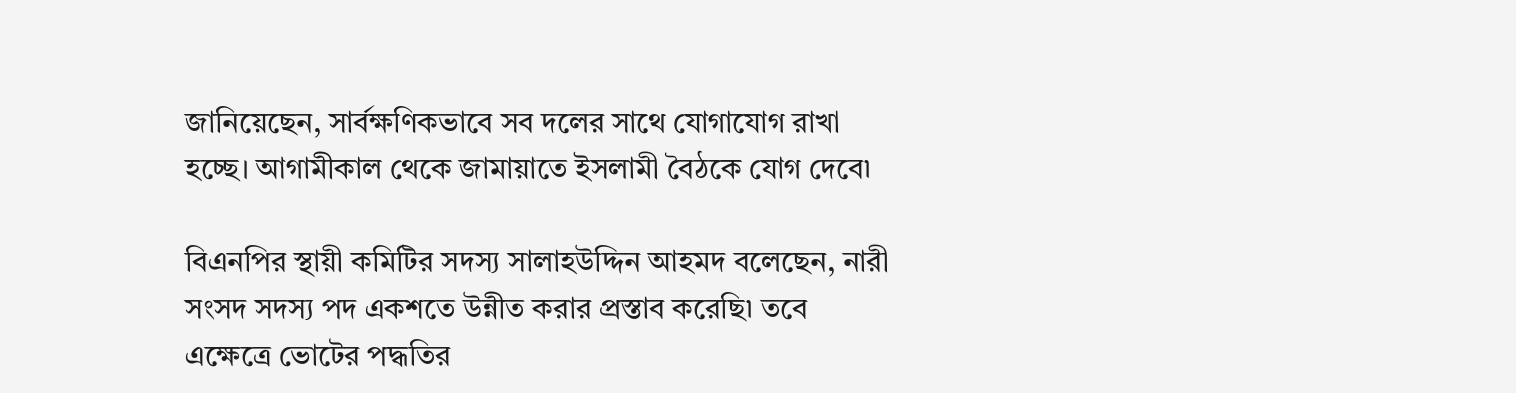জানিয়েছেন, সার্বক্ষণিকভাবে সব দলের সাথে যোগাযোগ রাখা হচ্ছে। আগামীকাল থেকে জামায়াতে ইসলামী বৈঠকে যোগ দেবে৷

বিএনপির স্থায়ী কমিটির সদস্য সালাহউদ্দিন আহমদ বলেছেন, নারী সংসদ সদস্য পদ একশতে উন্নীত করার প্রস্তাব করেছি৷ তবে এক্ষেত্রে ভোটের পদ্ধতির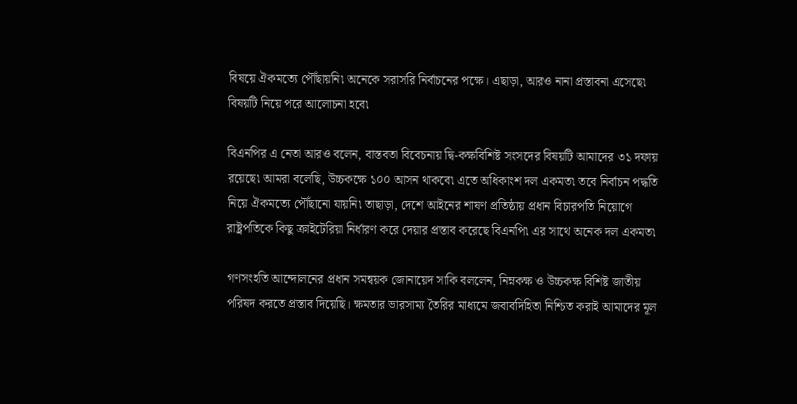বিষয়ে ঐকমত্যে পৌঁছায়নি৷ অনেকে সরাসরি নির্বাচনের পক্ষে। এছাড়া, আরও নানা প্রস্তাবনা এসেছে৷ বিষয়টি নিয়ে পরে আলোচনা হবে৷

বিএনপির এ নেতা আরও বলেন, বাস্তবতা বিবেচনায় দ্বি-কক্ষবিশিষ্ট সংসদের বিষয়টি আমাদের ৩১ দফায় রয়েছে৷ আমরা বলেছি, উচ্চকক্ষে ১০০ আসন থাকবে৷ এতে অধিকাংশ দল একমত৷ তবে নির্বাচন পদ্ধতি নিয়ে ঐকমত্যে পৌঁছানো যায়নি৷ তাছাড়া, দেশে আইনের শাষণ প্রতিষ্ঠায় প্রধান বিচারপতি নিয়োগে রাষ্ট্রপতিকে কিছু ক্রাইটেরিয়া নির্ধারণ করে দেয়ার প্রস্তাব করেছে বিএনপি৷ এর সাথে অনেক দল একমত৷

গণসংহতি আন্দোলনের প্রধান সমন্বয়ক জোনায়েদ সাকি বললেন, নিম্নকক্ষ ও উচ্চকক্ষ বিশিষ্ট জাতীয় পরিষদ করতে প্রস্তাব দিয়েছি। ক্ষমতার ভারসাম্য তৈরির মাধ্যমে জবাবদিহিতা নিশ্চিত করাই আমাদের মূল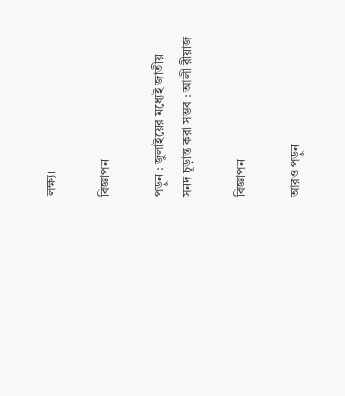লক্ষ্য।

বিজ্ঞাপন

পড়ুন : জুলাইয়ের মধ্যেই জাতীয় সনদ চূড়ান্ত করা সম্ভব : আলী রীয়াজ

বিজ্ঞাপন

আরও পড়ুন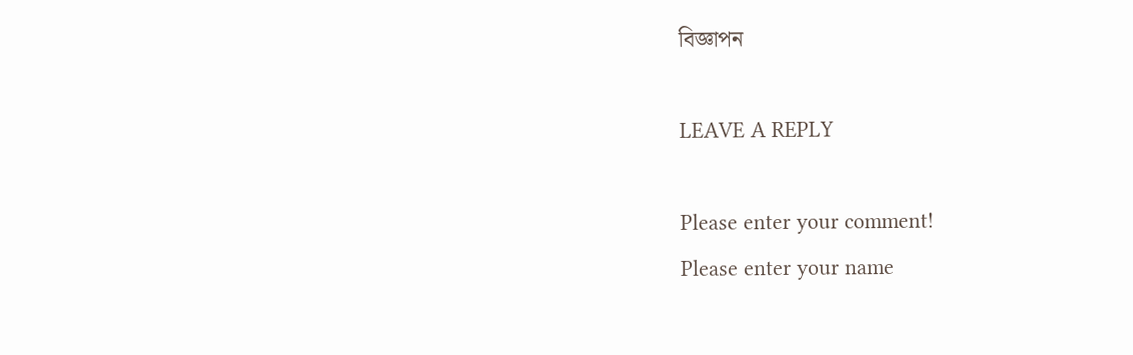বিজ্ঞাপন

LEAVE A REPLY

Please enter your comment!
Please enter your name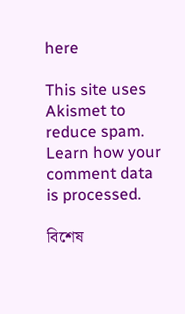here

This site uses Akismet to reduce spam. Learn how your comment data is processed.

বিশেষ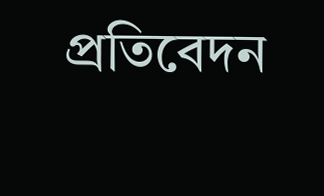প্রতিবেদন